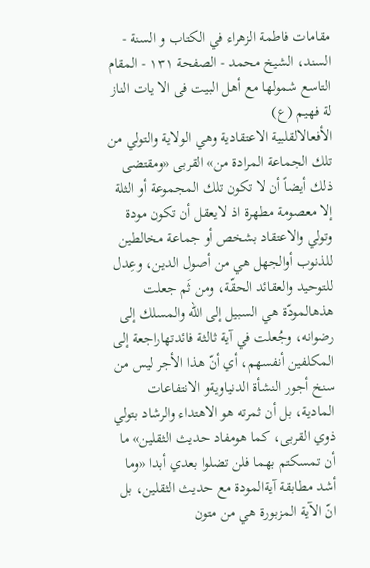مقامات فاطمة الزهراء في الكتاب و السنة - السند، الشيخ محمد - الصفحة ١٣١ - المقام التاسع شمولها مع أهل البيت فى الا يات الناز لة فهيم (ع)
الأفعالالقلبية الاعتقادية وهي الولاية والتولي من تلك الجماعة المرادة من» القربى «ومقتضى ذلك أيضاً أن لا تكون تلك المجموعة أو الثلة إلا معصومة مطهرة اذ لايعقل أن تكون مودة وتولي والاعتقاد بشخص أو جماعة مخالطين للذنوب أوالجهل هي من أصول الدين، وعِدل للتوحيد والعقائد الحقّة، ومن ثَم جعلت هذهالمودّة هي السبيل إلى اللّه والمسلك إلى رضوانه، وجُعلت في آية ثالثة فائدتهاراجعة إلى المكلفين أنفسهم، أي أنّ هذا الأجر ليس من سنخ أجور النشأة الدنياويةو الانتفاعات المادية، بل أن ثمرته هو الاهتداء والرشاد بتولي ذوي القربى، كما هومفاد حديث الثقلين» ما أن تمسكتم بهما فلن تضلوا بعدي أبدا «وما أشد مطابقة آيةالمودة مع حديث الثقلين، بل انّ الآية المزبورة هي من متون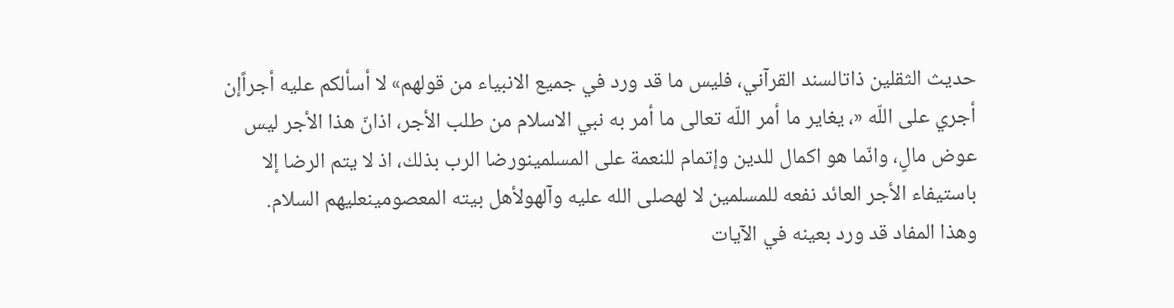حديث الثقلين ذاتالسند القرآني، فليس ما قد ورد في جميع الانبياء من قولهم» لا أسألكم عليه أجراًإن أجري على اللّه «، يغاير ما أمر اللّه تعالى ما أمر به نبي الاسلام من طلب الأجر، اذانّ هذا الأجر ليس عوض مالٍ، وانّما هو اكمال للدين وإتمام للنعمة على المسلمينورضا الرب بذلك، اذ لا يتم الرضا إلا باستيفاء الأجر العائد نفعه للمسلمين لا لهصلى الله عليه وآلهولأهل بيته المعصومينعليهم السلام.
وهذا المفاد قد ورد بعينه في الآيات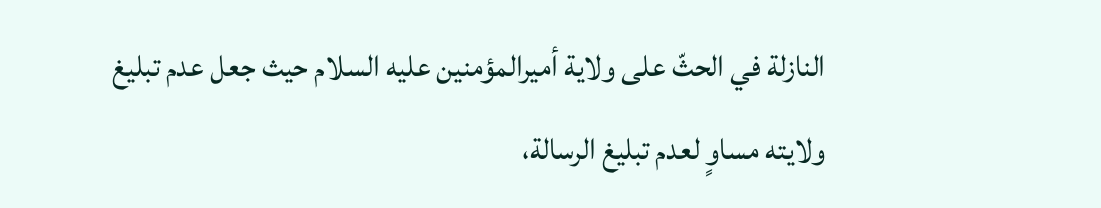النازلة في الحثّ على ولاية أميرالمؤمنين عليه السلام حيث جعل عدم تبليغ ولايته مساوٍ لعدم تبليغ الرسالة،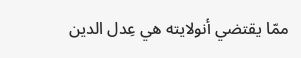ممّا يقتضي أنولايته هي عِدل الدين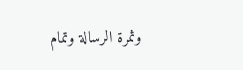وثمرة الرسالة وتمام